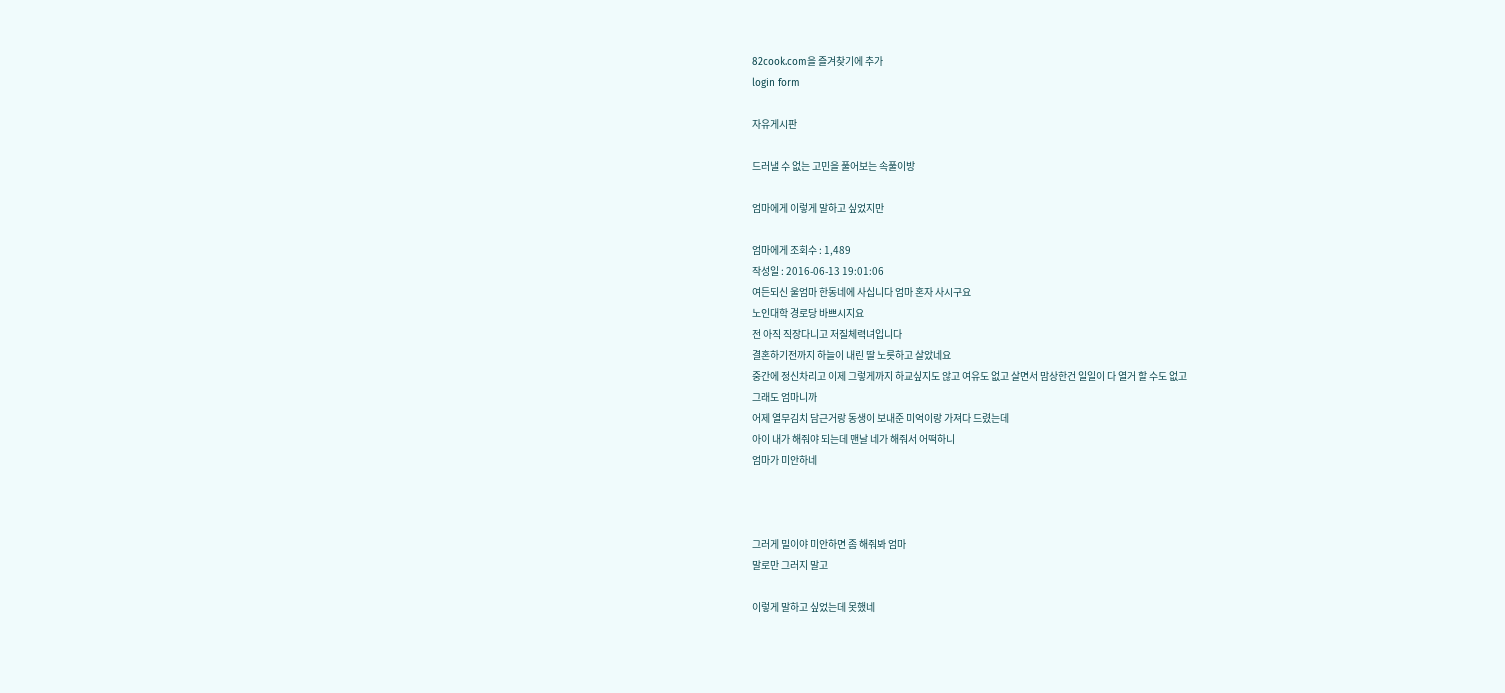82cook.com을 즐겨찾기에 추가
login form

자유게시판

드러낼 수 없는 고민을 풀어보는 속풀이방

엄마에게 이렇게 말하고 싶었지만

엄마에게 조회수 : 1,489
작성일 : 2016-06-13 19:01:06
여든되신 울엄마 한동네에 사십니다 엄마 혼자 사시구요
노인대학 경로당 바쁘시지요
전 아직 직장다니고 저질체력녀입니다
결혼하기전까지 하늘이 내린 딸 노릇하고 살았네요
중간에 정신차리고 이제 그렇게까지 하교싶지도 않고 여유도 없고 살면서 맘상한건 일일이 다 열거 할 수도 없고
그래도 엄마니까
어제 열무김치 담근거랑 동생이 보내준 미억이랑 가져다 드렸는데
아이 내가 해줘야 되는데 맨날 네가 해줘서 어떡하니
엄마가 미안하네



그러게 밀이야 미안하면 좀 해줘봐 엄마
말로만 그러지 말고

이렇게 말하고 싶었는데 못했네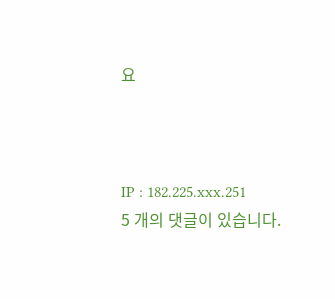요



IP : 182.225.xxx.251
5 개의 댓글이 있습니다.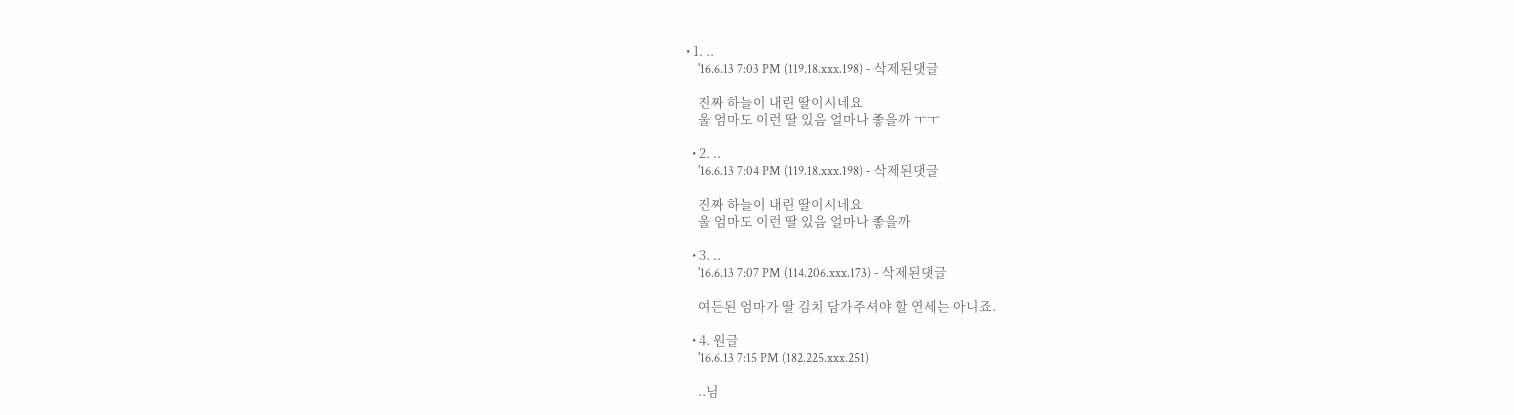• 1. ..
    '16.6.13 7:03 PM (119.18.xxx.198) - 삭제된댓글

    진짜 하늘이 내린 딸이시네요
    울 엄마도 이런 딸 있음 얼마나 좋을까 ㅜㅜ

  • 2. ..
    '16.6.13 7:04 PM (119.18.xxx.198) - 삭제된댓글

    진짜 하늘이 내린 딸이시네요
    울 엄마도 이런 딸 있음 얼마나 좋을까

  • 3. ..
    '16.6.13 7:07 PM (114.206.xxx.173) - 삭제된댓글

    여든된 엄마가 딸 김치 담가주셔야 할 연세는 아니죠.

  • 4. 원글
    '16.6.13 7:15 PM (182.225.xxx.251)

    ..님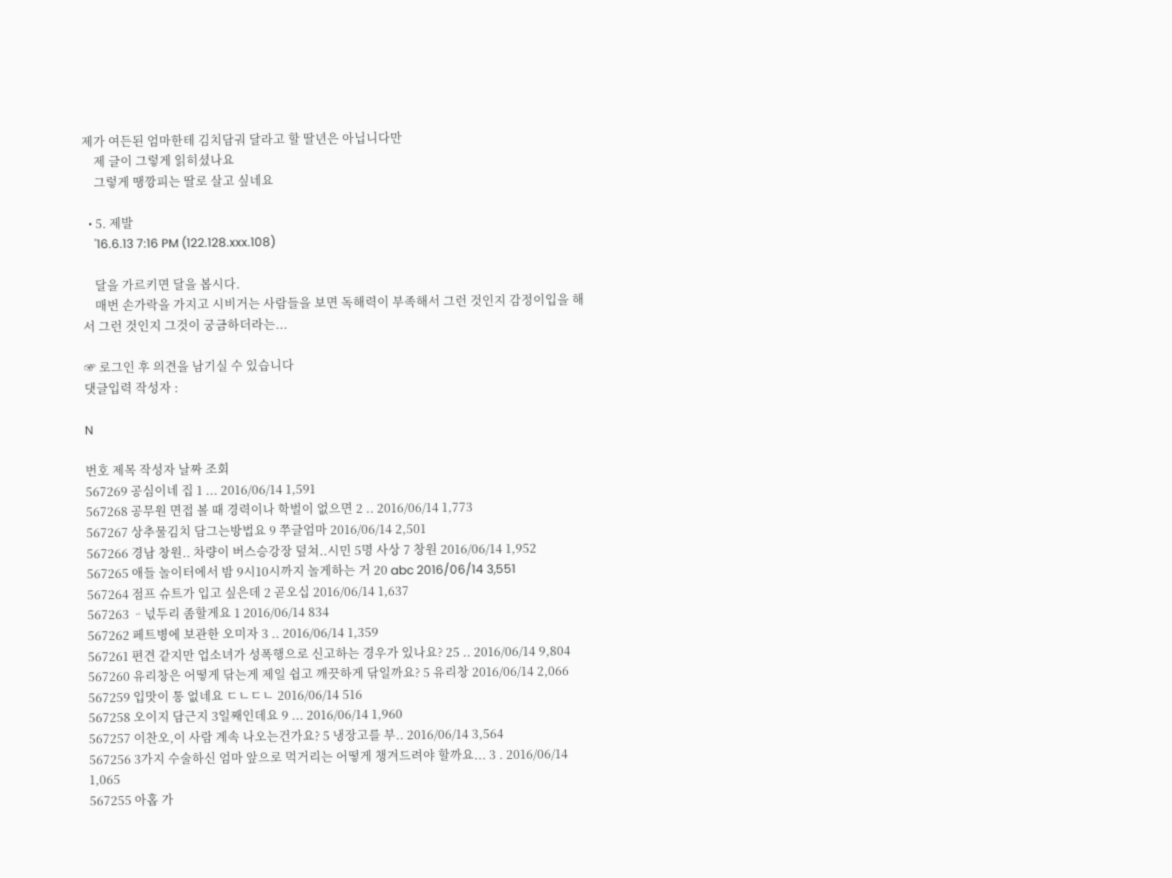제가 여든된 엄마한테 김치담궈 달라고 할 딸년은 아닙니다만
    제 글이 그렇게 읽히셨나요
    그렇게 땡깡피는 딸로 살고 싶네요

  • 5. 제발
    '16.6.13 7:16 PM (122.128.xxx.108)

    달을 가르키면 달을 봅시다.
    매번 손가락을 가지고 시비거는 사람들을 보면 독해력이 부족해서 그런 것인지 감정이입을 해서 그런 것인지 그것이 궁금하더라는...

☞ 로그인 후 의견을 남기실 수 있습니다
댓글입력 작성자 :

N

번호 제목 작성자 날짜 조회
567269 공심이네 집 1 ... 2016/06/14 1,591
567268 공무원 면접 볼 때 경력이나 학벌이 없으면 2 .. 2016/06/14 1,773
567267 상추물김치 담그는방법요 9 쭈글엄마 2016/06/14 2,501
567266 경남 창원.. 차량이 버스승강장 덮쳐..시민 5명 사상 7 창원 2016/06/14 1,952
567265 애들 놀이터에서 밤 9시10시까지 놀게하는 거 20 abc 2016/06/14 3,551
567264 점프 슈트가 입고 싶은데 2 곧오십 2016/06/14 1,637
567263 ᆢ넋두리 좀할게요 1 2016/06/14 834
567262 페트병에 보관한 오미자 3 .. 2016/06/14 1,359
567261 편견 같지만 업소녀가 성폭행으로 신고하는 경우가 있나요? 25 .. 2016/06/14 9,804
567260 유리창은 어떻게 닦는게 제일 쉽고 깨끗하게 닦일까요? 5 유리창 2016/06/14 2,066
567259 입맛이 통 없네요 ㄷㄴㄷㄴ 2016/06/14 516
567258 오이지 담근지 3일째인데요 9 ... 2016/06/14 1,960
567257 이찬오,이 사람 계속 나오는건가요? 5 냉장고를 부.. 2016/06/14 3,564
567256 3가지 수술하신 엄마 앞으로 먹거리는 어떻게 챙겨드려야 할까요... 3 . 2016/06/14 1,065
567255 아홉 가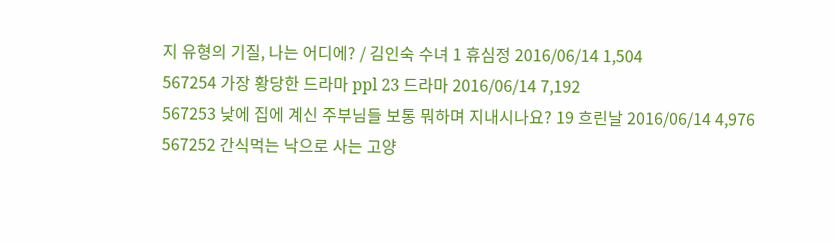지 유형의 기질, 나는 어디에? / 김인숙 수녀 1 휴심정 2016/06/14 1,504
567254 가장 황당한 드라마 ppl 23 드라마 2016/06/14 7,192
567253 낮에 집에 계신 주부님들 보통 뭐하며 지내시나요? 19 흐린날 2016/06/14 4,976
567252 간식먹는 낙으로 사는 고양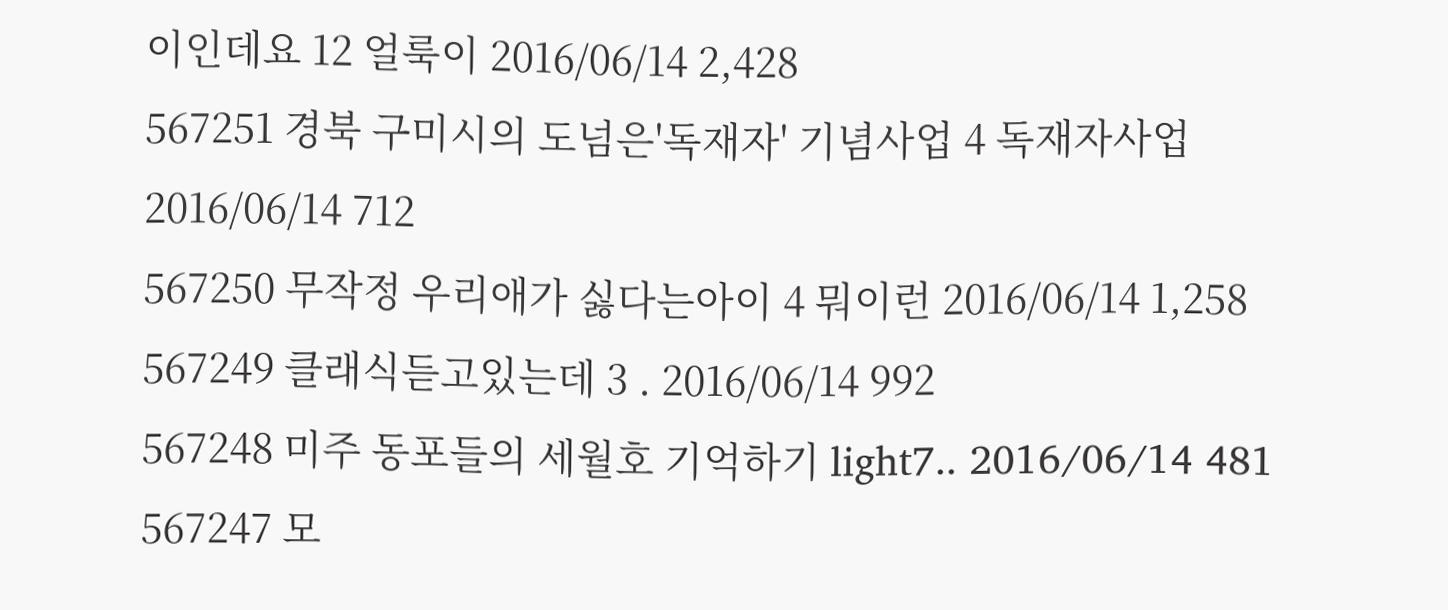이인데요 12 얼룩이 2016/06/14 2,428
567251 경북 구미시의 도넘은'독재자' 기념사업 4 독재자사업 2016/06/14 712
567250 무작정 우리애가 싫다는아이 4 뭐이런 2016/06/14 1,258
567249 클래식듣고있는데 3 . 2016/06/14 992
567248 미주 동포들의 세월호 기억하기 light7.. 2016/06/14 481
567247 모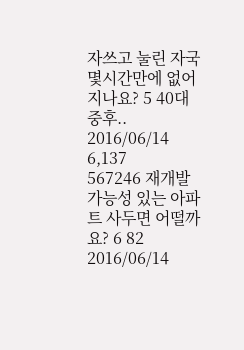자쓰고 눌린 자국 몇시간만에 없어지나요? 5 40대 중후.. 2016/06/14 6,137
567246 재개발 가능성 있는 아파트 사두면 어떨까요? 6 82 2016/06/14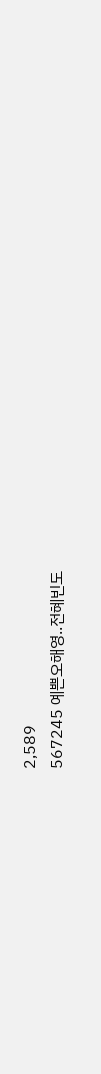2,589
567245 예쁜오해영..전혜빈도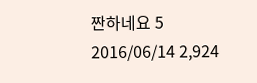짠하네요 5 2016/06/14 2,924